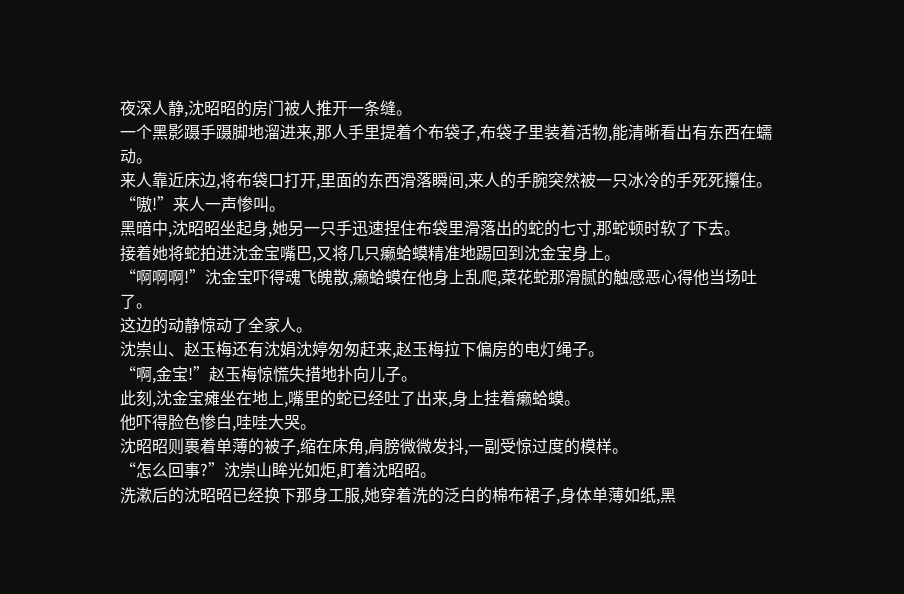夜深人静,沈昭昭的房门被人推开一条缝。
一个黑影蹑手蹑脚地溜进来,那人手里提着个布袋子,布袋子里装着活物,能清晰看出有东西在蠕动。
来人靠近床边,将布袋口打开,里面的东西滑落瞬间,来人的手腕突然被一只冰冷的手死死攥住。
“嗷!”来人一声惨叫。
黑暗中,沈昭昭坐起身,她另一只手迅速捏住布袋里滑落出的蛇的七寸,那蛇顿时软了下去。
接着她将蛇拍进沈金宝嘴巴,又将几只癞蛤蟆精准地踢回到沈金宝身上。
“啊啊啊!”沈金宝吓得魂飞魄散,癞蛤蟆在他身上乱爬,菜花蛇那滑腻的触感恶心得他当场吐了。
这边的动静惊动了全家人。
沈崇山、赵玉梅还有沈娟沈婷匆匆赶来,赵玉梅拉下偏房的电灯绳子。
“啊,金宝!”赵玉梅惊慌失措地扑向儿子。
此刻,沈金宝瘫坐在地上,嘴里的蛇已经吐了出来,身上挂着癞蛤蟆。
他吓得脸色惨白,哇哇大哭。
沈昭昭则裹着单薄的被子,缩在床角,肩膀微微发抖,一副受惊过度的模样。
“怎么回事?”沈崇山眸光如炬,盯着沈昭昭。
洗漱后的沈昭昭已经换下那身工服,她穿着洗的泛白的棉布裙子,身体单薄如纸,黑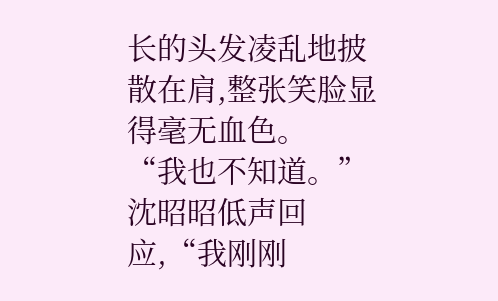长的头发凌乱地披散在肩,整张笑脸显得毫无血色。
“我也不知道。”沈昭昭低声回应,“我刚刚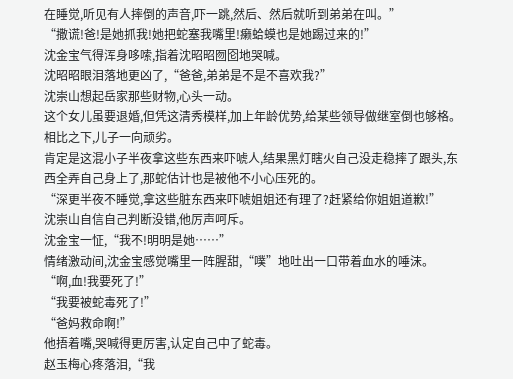在睡觉,听见有人摔倒的声音,吓一跳,然后、然后就听到弟弟在叫。”
“撒谎!爸!是她抓我!她把蛇塞我嘴里!癞蛤蟆也是她踢过来的!”
沈金宝气得浑身哆嗦,指着沈昭昭囫囵地哭喊。
沈昭昭眼泪落地更凶了,“爸爸,弟弟是不是不喜欢我?”
沈崇山想起岳家那些财物,心头一动。
这个女儿虽要退婚,但凭这清秀模样,加上年龄优势,给某些领导做继室倒也够格。
相比之下,儿子一向顽劣。
肯定是这混小子半夜拿这些东西来吓唬人,结果黑灯瞎火自己没走稳摔了跟头,东西全弄自己身上了,那蛇估计也是被他不小心压死的。
“深更半夜不睡觉,拿这些脏东西来吓唬姐姐还有理了?赶紧给你姐姐道歉!”
沈崇山自信自己判断没错,他厉声呵斥。
沈金宝一怔,“我不!明明是她……”
情绪激动间,沈金宝感觉嘴里一阵腥甜,“噗”地吐出一口带着血水的唾沫。
“啊,血!我要死了!”
“我要被蛇毒死了!”
“爸妈救命啊!”
他捂着嘴,哭喊得更厉害,认定自己中了蛇毒。
赵玉梅心疼落泪,“我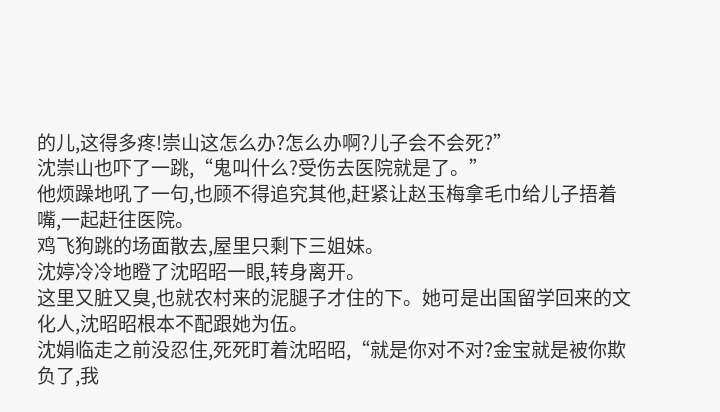的儿,这得多疼!崇山这怎么办?怎么办啊?儿子会不会死?”
沈崇山也吓了一跳,“鬼叫什么?受伤去医院就是了。”
他烦躁地吼了一句,也顾不得追究其他,赶紧让赵玉梅拿毛巾给儿子捂着嘴,一起赶往医院。
鸡飞狗跳的场面散去,屋里只剩下三姐妹。
沈婷冷冷地瞪了沈昭昭一眼,转身离开。
这里又脏又臭,也就农村来的泥腿子才住的下。她可是出国留学回来的文化人,沈昭昭根本不配跟她为伍。
沈娟临走之前没忍住,死死盯着沈昭昭,“就是你对不对?金宝就是被你欺负了,我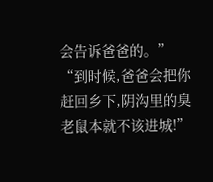会告诉爸爸的。”
“到时候,爸爸会把你赶回乡下,阴沟里的臭老鼠本就不该进城!”